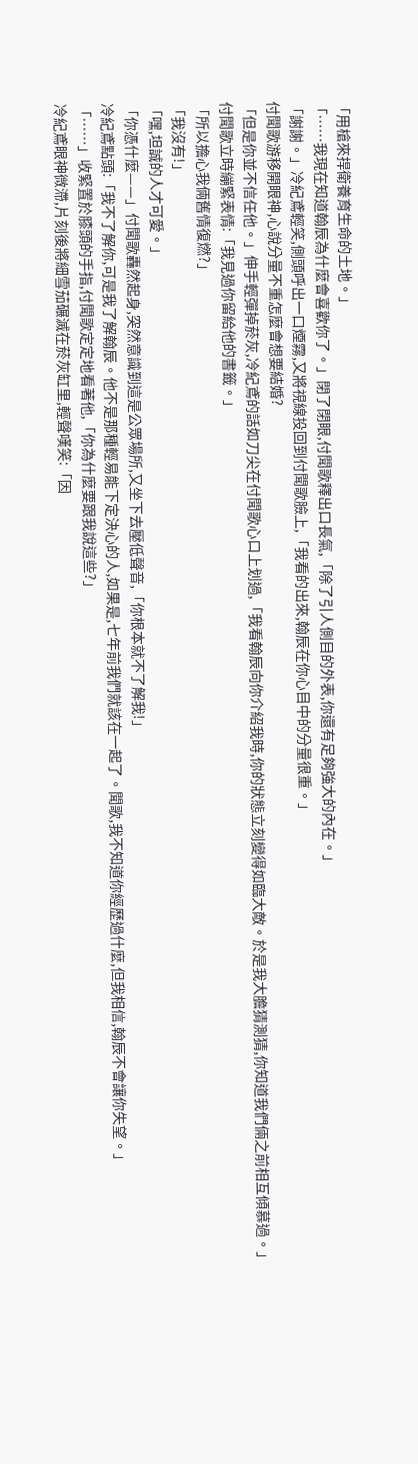「用槍來捍衛養育生命的土地。」
「……我現在知道翰辰為什麼會喜歡你了。」閉了閉眼,付聞歌釋出口長氣,「除了引人側目的外表,你還有足夠強大的內在。」
「謝謝。」冷紀鳶輕笑,側頭呼出一口煙霧,又將視線投回到付聞歌臉上,「我看的出來,翰辰在你心目中的分量很重。」
付聞歌游移開眼神,心說分量不重怎麼會想要結婚?
「但是你並不信任他。」伸手輕彈掉菸灰,冷紀鳶的話如刀尖在付聞歌心口上划過,「我看翰辰向你介紹我時,你的狀態立刻變得如臨大敵。於是我大膽猜測猜,你知道我們倆之前相互傾慕過。」
付聞歌立時繃緊表情:「我見過你留給他的書籤。」
「所以擔心我倆舊情復燃?」
「我沒有!」
「嘿,坦誠的人才可愛。」
「你憑什麼——」付聞歌轟然起身,突然意識到這是公眾場所,又坐下去壓低聲音,「你根本就不了解我!」
冷紀鳶點頭:「我不了解你,可是我了解翰辰。他不是那種輕易能下定決心的人,如果是,七年前我們就該在一起了。聞歌,我不知道你經歷過什麼,但我相信,翰辰不會讓你失望。」
「……」收緊置於膝頭的手指,付聞歌定定地看著他,「你為什麼要跟我說這些?」
冷紀鳶眼神微滯,片刻後將細雪茄碾滅在菸灰缸里,輕聲嘆笑:「因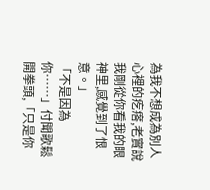為我不想成為別人心裡的疙瘩,老實說我剛從你看我的眼神里,感覺到了恨意。」
「不是因為你……」付聞歌鬆開拳頭,「只是你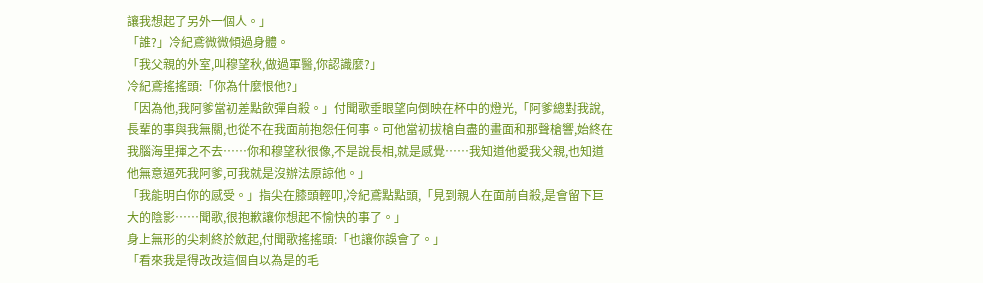讓我想起了另外一個人。」
「誰?」冷紀鳶微微傾過身體。
「我父親的外室,叫穆望秋,做過軍醫,你認識麼?」
冷紀鳶搖搖頭:「你為什麼恨他?」
「因為他,我阿爹當初差點飲彈自殺。」付聞歌垂眼望向倒映在杯中的燈光,「阿爹總對我說,長輩的事與我無關,也從不在我面前抱怨任何事。可他當初拔槍自盡的畫面和那聲槍響,始終在我腦海里揮之不去……你和穆望秋很像,不是說長相,就是感覺……我知道他愛我父親,也知道他無意逼死我阿爹,可我就是沒辦法原諒他。」
「我能明白你的感受。」指尖在膝頭輕叩,冷紀鳶點點頭,「見到親人在面前自殺,是會留下巨大的陰影……聞歌,很抱歉讓你想起不愉快的事了。」
身上無形的尖刺終於斂起,付聞歌搖搖頭:「也讓你誤會了。」
「看來我是得改改這個自以為是的毛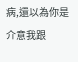病,還以為你是介意我跟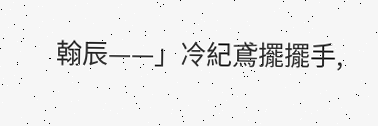翰辰——」冷紀鳶擺擺手,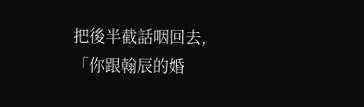把後半截話咽回去,「你跟翰辰的婚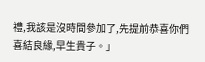禮,我該是沒時間參加了,先提前恭喜你們喜結良緣,早生貴子。」